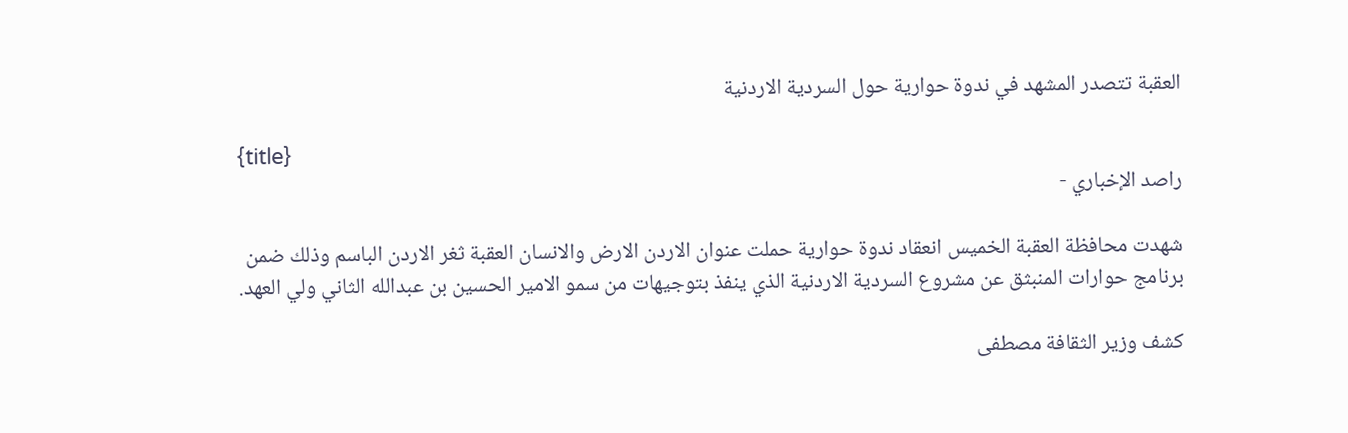العقبة تتصدر المشهد في ندوة حوارية حول السردية الاردنية

{title}
راصد الإخباري -

شهدت محافظة العقبة الخميس انعقاد ندوة حوارية حملت عنوان الاردن الارض والانسان العقبة ثغر الاردن الباسم وذلك ضمن برنامج حوارات المنبثق عن مشروع السردية الاردنية الذي ينفذ بتوجيهات من سمو الامير الحسين بن عبدالله الثاني ولي العهد.

كشف وزير الثقافة مصطفى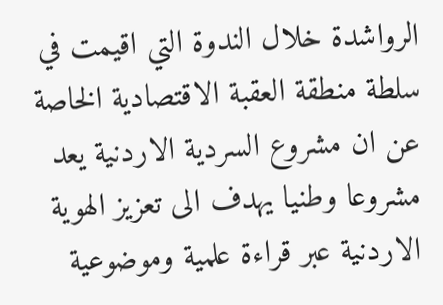الرواشدة خلال الندوة التي اقيمت في سلطة منطقة العقبة الاقتصادية الخاصة عن ان مشروع السردية الاردنية يعد مشروعا وطنيا يهدف الى تعزيز الهوية الاردنية عبر قراءة علمية وموضوعية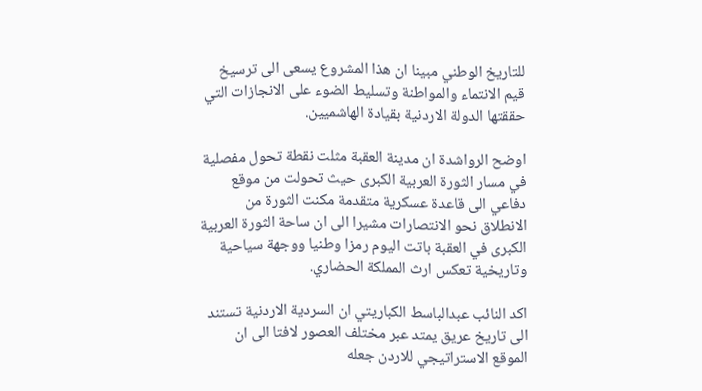للتاريخ الوطني مبينا ان هذا المشروع يسعى الى ترسيخ قيم الانتماء والمواطنة وتسليط الضوء على الانجازات التي حققتها الدولة الاردنية بقيادة الهاشميين.

اوضح الرواشدة ان مدينة العقبة مثلت نقطة تحول مفصلية في مسار الثورة العربية الكبرى حيث تحولت من موقع دفاعي الى قاعدة عسكرية متقدمة مكنت الثورة من الانطلاق نحو الانتصارات مشيرا الى ان ساحة الثورة العربية الكبرى في العقبة باتت اليوم رمزا وطنيا ووجهة سياحية وتاريخية تعكس ارث المملكة الحضاري.

اكد النائب عبدالباسط الكباريتي ان السردية الاردنية تستند الى تاريخ عريق يمتد عبر مختلف العصور لافتا الى ان الموقع الاستراتيجي للاردن جعله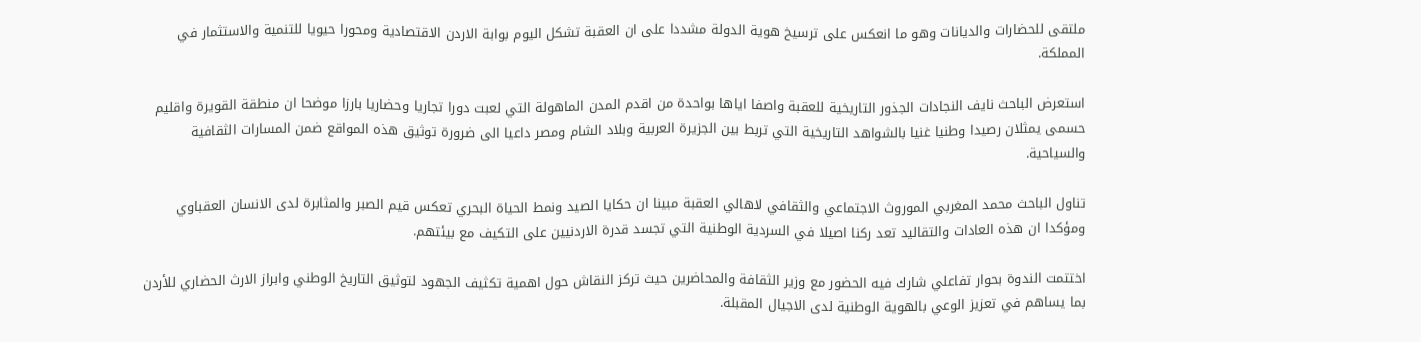ملتقى للحضارات والديانات وهو ما انعكس على ترسيخ هوية الدولة مشددا على ان العقبة تشكل اليوم بوابة الاردن الاقتصادية ومحورا حيويا للتنمية والاستثمار في المملكة.

استعرض الباحث نايف النجادات الجذور التاريخية للعقبة واصفا اياها بواحدة من اقدم المدن الماهولة التي لعبت دورا تجاريا وحضاريا بارزا موضحا ان منطقة القويرة واقليم حسمى يمثلان رصيدا وطنيا غنيا بالشواهد التاريخية التي تربط بين الجزيرة العربية وبلاد الشام ومصر داعيا الى ضرورة توثيق هذه المواقع ضمن المسارات الثقافية والسياحية.

تناول الباحث محمد المغربي الموروث الاجتماعي والثقافي لاهالي العقبة مبينا ان حكايا الصيد ونمط الحياة البحري تعكس قيم الصبر والمثابرة لدى الانسان العقباوي ومؤكدا ان هذه العادات والتقاليد تعد ركنا اصيلا في السردية الوطنية التي تجسد قدرة الاردنيين على التكيف مع بيئتهم.

اختتمت الندوة بحوار تفاعلي شارك فيه الحضور مع وزير الثقافة والمحاضرين حيث تركز النقاش حول اهمية تكثيف الجهود لتوثيق التاريخ الوطني وابراز الارث الحضاري للأردن بما يساهم في تعزيز الوعي بالهوية الوطنية لدى الاجيال المقبلة.